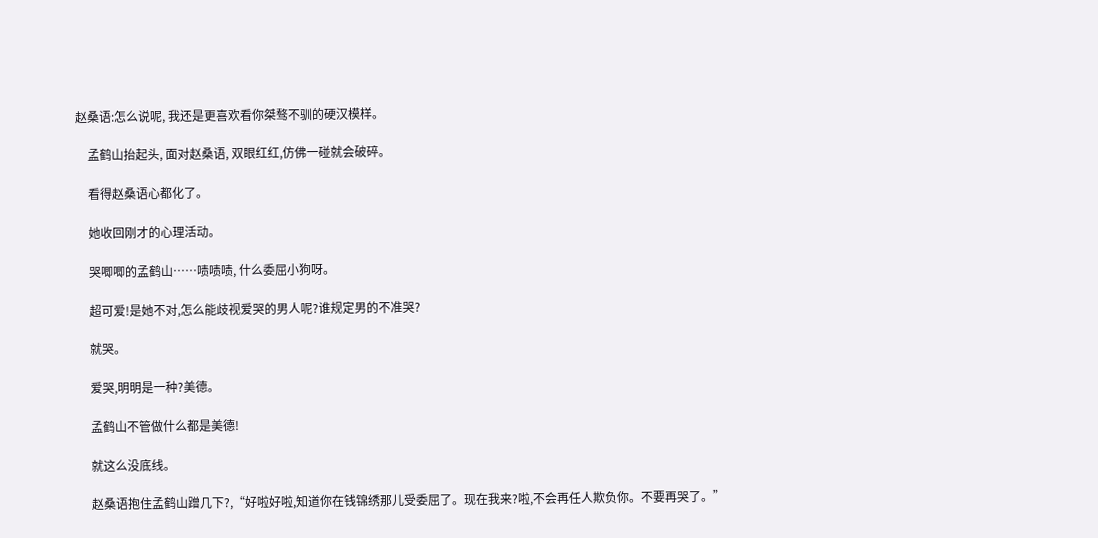赵桑语:怎么说呢, 我还是更喜欢看你桀骜不驯的硬汉模样。

    孟鹤山抬起头, 面对赵桑语, 双眼红红,仿佛一碰就会破碎。

    看得赵桑语心都化了。

    她收回刚才的心理活动。

    哭唧唧的孟鹤山……啧啧啧, 什么委屈小狗呀。

    超可爱!是她不对,怎么能歧视爱哭的男人呢?谁规定男的不准哭?

    就哭。

    爱哭,明明是一种?美德。

    孟鹤山不管做什么都是美德!

    就这么没底线。

    赵桑语抱住孟鹤山蹭几下?,“好啦好啦,知道你在钱锦绣那儿受委屈了。现在我来?啦,不会再任人欺负你。不要再哭了。”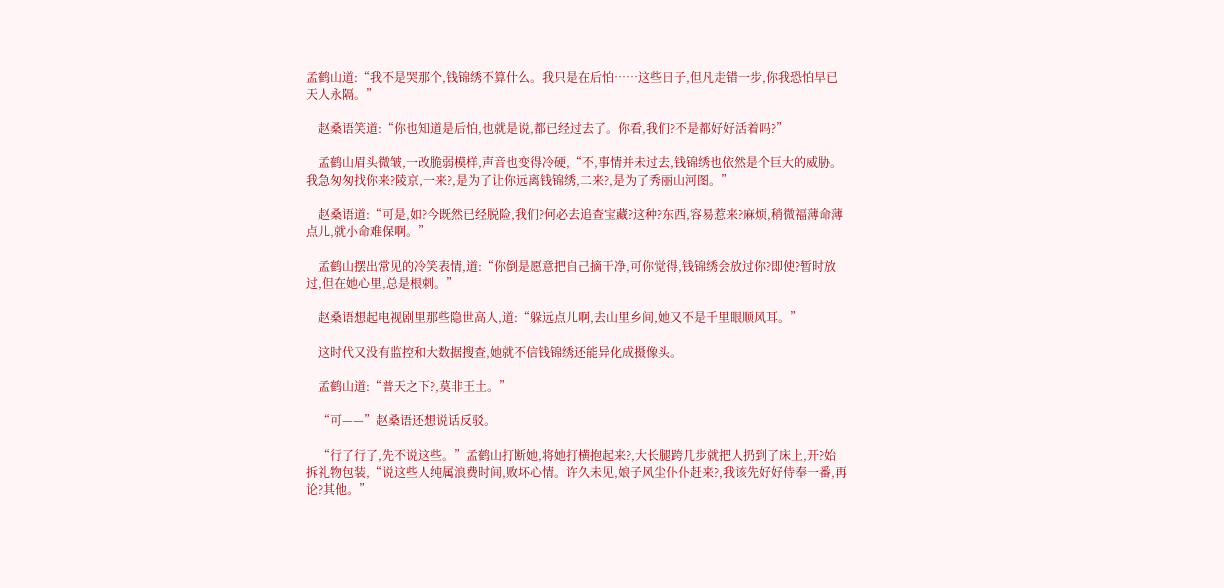孟鹤山道:“我不是哭那个,钱锦绣不算什么。我只是在后怕……这些日子,但凡走错一步,你我恐怕早已天人永隔。”

    赵桑语笑道:“你也知道是后怕,也就是说,都已经过去了。你看,我们?不是都好好活着吗?”

    孟鹤山眉头微皱,一改脆弱模样,声音也变得冷硬,“不,事情并未过去,钱锦绣也依然是个巨大的威胁。我急匆匆找你来?陵京,一来?,是为了让你远离钱锦绣,二来?,是为了秀丽山河图。”

    赵桑语道:“可是,如?今既然已经脱险,我们?何必去追查宝藏?这种?东西,容易惹来?麻烦,稍微福薄命薄点儿,就小命难保啊。”

    孟鹤山摆出常见的冷笑表情,道:“你倒是愿意把自己摘干净,可你觉得,钱锦绣会放过你?即使?暂时放过,但在她心里,总是根刺。”

    赵桑语想起电视剧里那些隐世高人,道:“躲远点儿啊,去山里乡间,她又不是千里眼顺风耳。”

    这时代又没有监控和大数据搜查,她就不信钱锦绣还能异化成摄像头。

    孟鹤山道:“普天之下?,莫非王土。”

    “可——”赵桑语还想说话反驳。

    “行了行了,先不说这些。”孟鹤山打断她,将她打横抱起来?,大长腿跨几步就把人扔到了床上,开?始拆礼物包装,“说这些人纯属浪费时间,败坏心情。许久未见,娘子风尘仆仆赶来?,我该先好好侍奉一番,再论?其他。”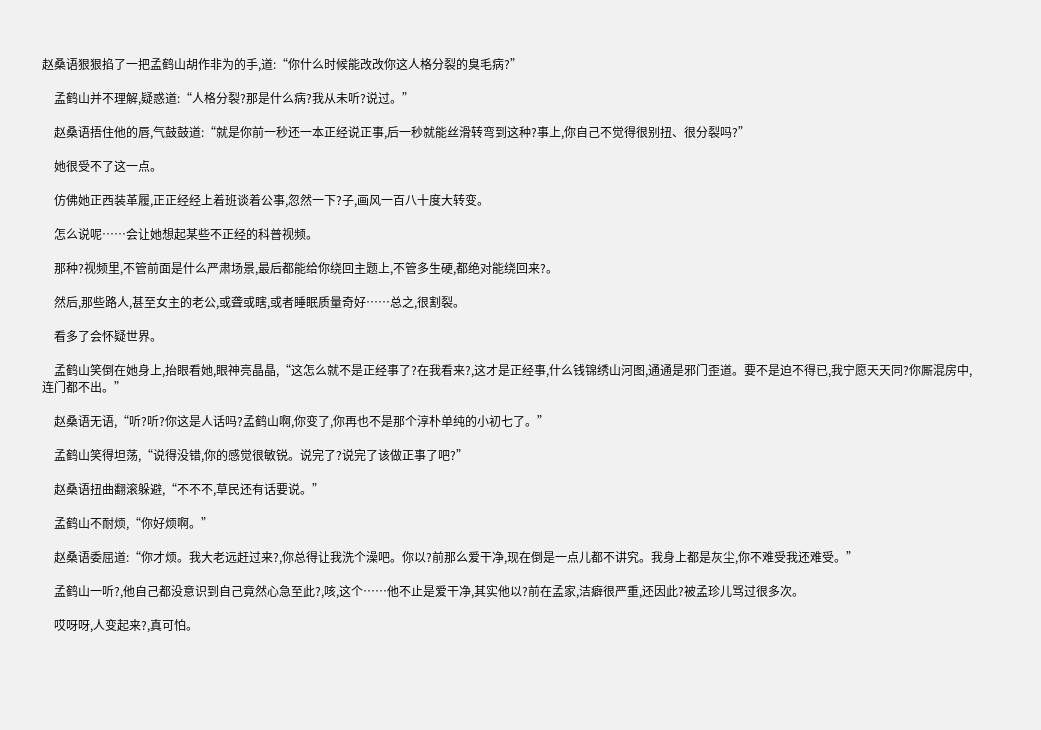赵桑语狠狠掐了一把孟鹤山胡作非为的手,道:“你什么时候能改改你这人格分裂的臭毛病?”

    孟鹤山并不理解,疑惑道:“人格分裂?那是什么病?我从未听?说过。”

    赵桑语捂住他的唇,气鼓鼓道:“就是你前一秒还一本正经说正事,后一秒就能丝滑转弯到这种?事上,你自己不觉得很别扭、很分裂吗?”

    她很受不了这一点。

    仿佛她正西装革履,正正经经上着班谈着公事,忽然一下?子,画风一百八十度大转变。

    怎么说呢……会让她想起某些不正经的科普视频。

    那种?视频里,不管前面是什么严肃场景,最后都能给你绕回主题上,不管多生硬,都绝对能绕回来?。

    然后,那些路人,甚至女主的老公,或聋或瞎,或者睡眠质量奇好……总之,很割裂。

    看多了会怀疑世界。

    孟鹤山笑倒在她身上,抬眼看她,眼神亮晶晶,“这怎么就不是正经事了?在我看来?,这才是正经事,什么钱锦绣山河图,通通是邪门歪道。要不是迫不得已,我宁愿天天同?你厮混房中,连门都不出。”

    赵桑语无语,“听?听?你这是人话吗?孟鹤山啊,你变了,你再也不是那个淳朴单纯的小初七了。”

    孟鹤山笑得坦荡,“说得没错,你的感觉很敏锐。说完了?说完了该做正事了吧?”

    赵桑语扭曲翻滚躲避,“不不不,草民还有话要说。”

    孟鹤山不耐烦,“你好烦啊。”

    赵桑语委屈道:“你才烦。我大老远赶过来?,你总得让我洗个澡吧。你以?前那么爱干净,现在倒是一点儿都不讲究。我身上都是灰尘,你不难受我还难受。”

    孟鹤山一听?,他自己都没意识到自己竟然心急至此?,咳,这个……他不止是爱干净,其实他以?前在孟家,洁癖很严重,还因此?被孟珍儿骂过很多次。

    哎呀呀,人变起来?,真可怕。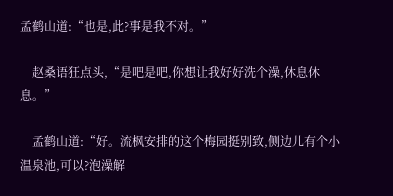孟鹤山道:“也是,此?事是我不对。”

    赵桑语狂点头,“是吧是吧,你想让我好好洗个澡,休息休息。”

    孟鹤山道:“好。流枫安排的这个梅园挺别致,侧边儿有个小温泉池,可以?泡澡解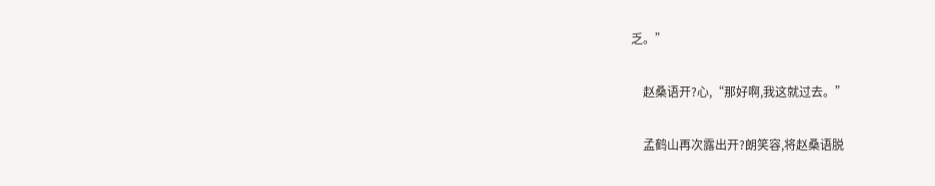乏。”

    赵桑语开?心,“那好啊,我这就过去。”

    孟鹤山再次露出开?朗笑容,将赵桑语脱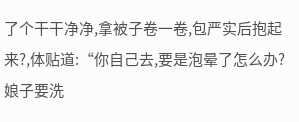了个干干净净,拿被子卷一卷,包严实后抱起来?,体贴道:“你自己去,要是泡晕了怎么办?娘子要洗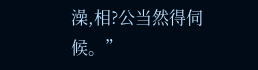澡,相?公当然得伺候。”